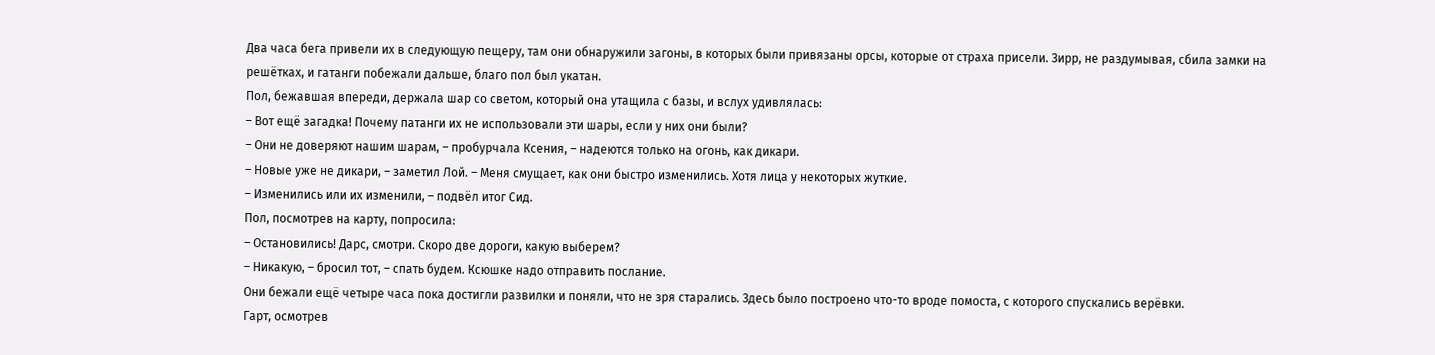Два часа бега привели их в следующую пещеру, там они обнаружили загоны, в которых были привязаны орсы, которые от страха присели. Зирр, не раздумывая, сбила замки на решётках, и гатанги побежали дальше, благо пол был укатан.
Пол, бежавшая впереди, держала шар со светом, который она утащила с базы, и вслух удивлялась:
– Вот ещё загадка! Почему патанги их не использовали эти шары, если у них они были?
– Они не доверяют нашим шарам, – пробурчала Ксения, – надеются только на огонь, как дикари.
– Новые уже не дикари, – заметил Лой. – Меня смущает, как они быстро изменились. Хотя лица у некоторых жуткие.
– Изменились или их изменили, – подвёл итог Сид.
Пол, посмотрев на карту, попросила:
– Остановились! Дарс, смотри. Скоро две дороги, какую выберем?
– Никакую, – бросил тот, – спать будем. Ксюшке надо отправить послание.
Они бежали ещё четыре часа пока достигли развилки и поняли, что не зря старались. Здесь было построено что-то вроде помоста, с которого спускались верёвки.
Гарт, осмотрев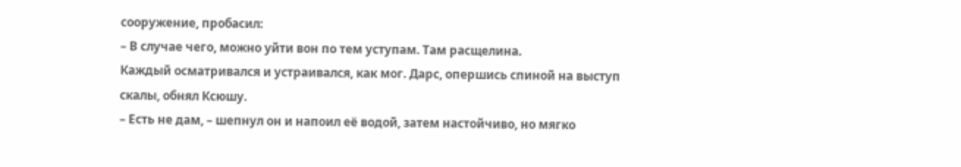сооружение, пробасил:
– В случае чего, можно уйти вон по тем уступам. Там расщелина.
Каждый осматривался и устраивался, как мог. Дарс, опершись спиной на выступ скалы, обнял Ксюшу.
– Есть не дам, – шепнул он и напоил её водой, затем настойчиво, но мягко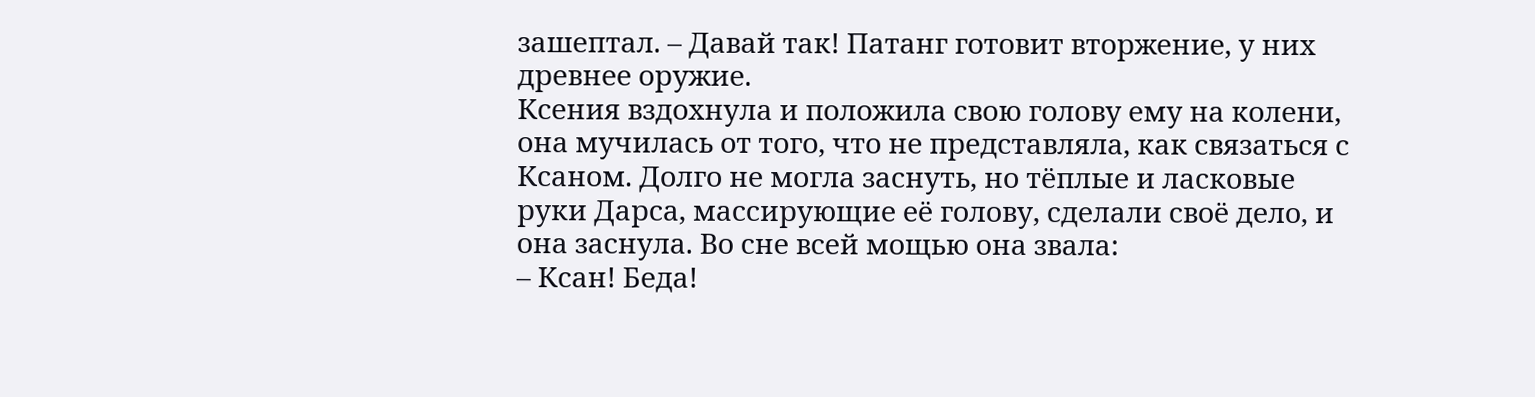зашептал. – Давай так! Патанг готовит вторжение, у них древнее оружие.
Ксения вздохнула и положила свою голову ему на колени, она мучилась от того, что не представляла, как связаться с Ксаном. Долго не могла заснуть, но тёплые и ласковые руки Дарса, массирующие её голову, сделали своё дело, и она заснула. Во сне всей мощью она звала:
– Ксан! Беда!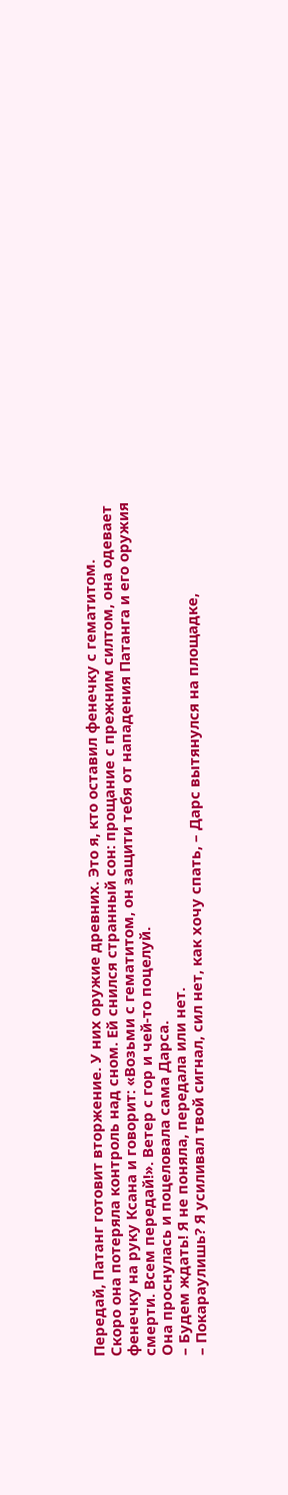Передай, Патанг готовит вторжение. У них оружие древних. Это я, кто оставил фенечку с гематитом.
Скоро она потеряла контроль над сном. Ей снился странный сон: прощание с прежним силтом, она одевает фенечку на руку Ксана и говорит: «Возьми с гематитом, он защити тебя от нападения Патанга и его оружия смерти. Всем передай!». Ветер с гор и чей-то поцелуй.
Она проснулась и поцеловала сама Дарса.
– Будем ждать! Я не поняла, передала или нет.
– Покараулишь? Я усиливал твой сигнал, сил нет, как хочу спать, – Дарс вытянулся на площадке,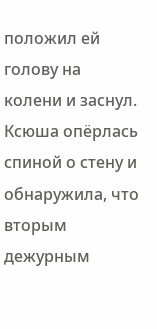положил ей голову на колени и заснул.
Ксюша опёрлась спиной о стену и обнаружила, что вторым дежурным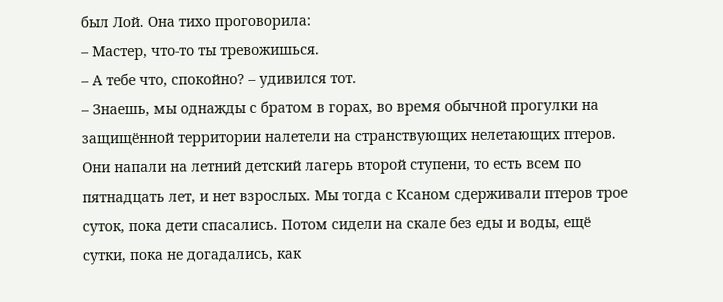был Лой. Она тихо проговорила:
– Мастер, что-то ты тревожишься.
– А тебе что, спокойно? – удивился тот.
– Знаешь, мы однажды с братом в горах, во время обычной прогулки на защищённой территории налетели на странствующих нелетающих птеров. Они напали на летний детский лагерь второй ступени, то есть всем по пятнадцать лет, и нет взрослых. Мы тогда с Ксаном сдерживали птеров трое суток, пока дети спасались. Потом сидели на скале без еды и воды, ещё сутки, пока не догадались, как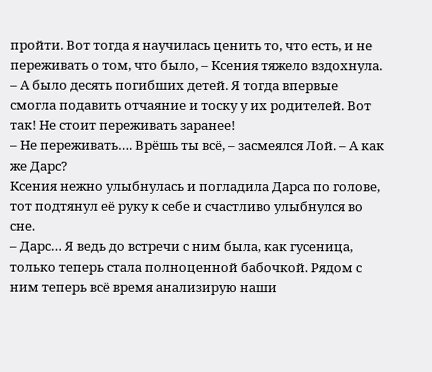пройти. Вот тогда я научилась ценить то, что есть, и не переживать о том, что было, – Ксения тяжело вздохнула. – А было десять погибших детей. Я тогда впервые смогла подавить отчаяние и тоску у их родителей. Вот так! Не стоит переживать заранее!
– Не переживать…. Врёшь ты всё, – засмеялся Лой. – А как же Дарс?
Ксения нежно улыбнулась и погладила Дарса по голове, тот подтянул её руку к себе и счастливо улыбнулся во сне.
– Дарс… Я ведь до встречи с ним была, как гусеница, только теперь стала полноценной бабочкой. Рядом с ним теперь всё время анализирую наши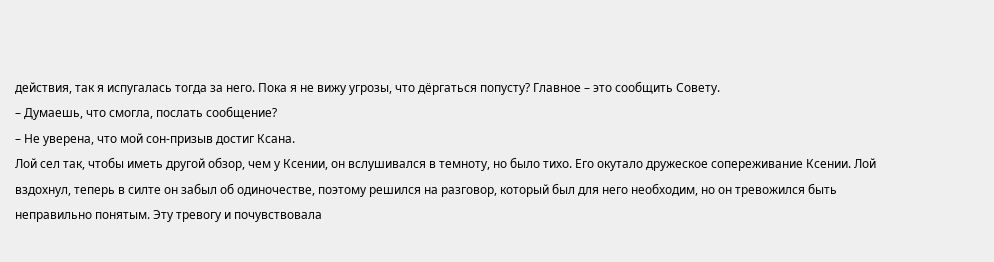действия, так я испугалась тогда за него. Пока я не вижу угрозы, что дёргаться попусту? Главное – это сообщить Совету.
– Думаешь, что смогла, послать сообщение?
– Не уверена, что мой сон-призыв достиг Ксана.
Лой сел так, чтобы иметь другой обзор, чем у Ксении, он вслушивался в темноту, но было тихо. Его окутало дружеское сопереживание Ксении. Лой вздохнул, теперь в силте он забыл об одиночестве, поэтому решился на разговор, который был для него необходим, но он тревожился быть неправильно понятым. Эту тревогу и почувствовала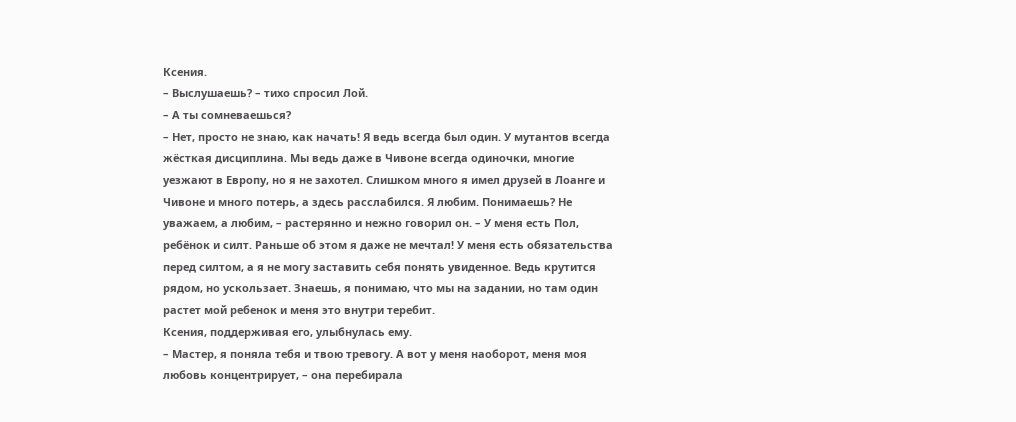Ксения.
– Выслушаешь? – тихо спросил Лой.
– А ты сомневаешься?
– Нет, просто не знаю, как начать! Я ведь всегда был один. У мутантов всегда жёсткая дисциплина. Мы ведь даже в Чивоне всегда одиночки, многие уезжают в Европу, но я не захотел. Слишком много я имел друзей в Лоанге и Чивоне и много потерь, а здесь расслабился. Я любим. Понимаешь? Не уважаем, а любим, – растерянно и нежно говорил он. – У меня есть Пол, ребёнок и силт. Раньше об этом я даже не мечтал! У меня есть обязательства перед силтом, а я не могу заставить себя понять увиденное. Ведь крутится рядом, но ускользает. Знаешь, я понимаю, что мы на задании, но там один растет мой ребенок и меня это внутри теребит.
Ксения, поддерживая его, улыбнулась ему.
– Мастер, я поняла тебя и твою тревогу. А вот у меня наоборот, меня моя любовь концентрирует, – она перебирала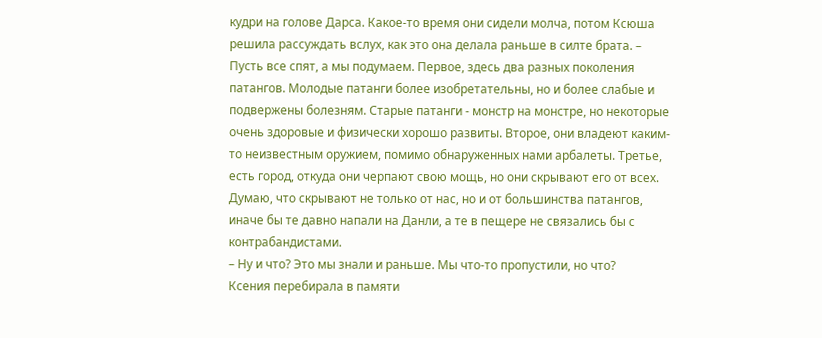кудри на голове Дарса. Какое-то время они сидели молча, потом Ксюша решила рассуждать вслух, как это она делала раньше в силте брата. – Пусть все спят, а мы подумаем. Первое, здесь два разных поколения патангов. Молодые патанги более изобретательны, но и более слабые и подвержены болезням. Старые патанги - монстр на монстре, но некоторые очень здоровые и физически хорошо развиты. Второе, они владеют каким-то неизвестным оружием, помимо обнаруженных нами арбалеты. Третье, есть город, откуда они черпают свою мощь, но они скрывают его от всех. Думаю, что скрывают не только от нас, но и от большинства патангов, иначе бы те давно напали на Данли, а те в пещере не связались бы с контрабандистами.
– Ну и что? Это мы знали и раньше. Мы что-то пропустили, но что?
Ксения перебирала в памяти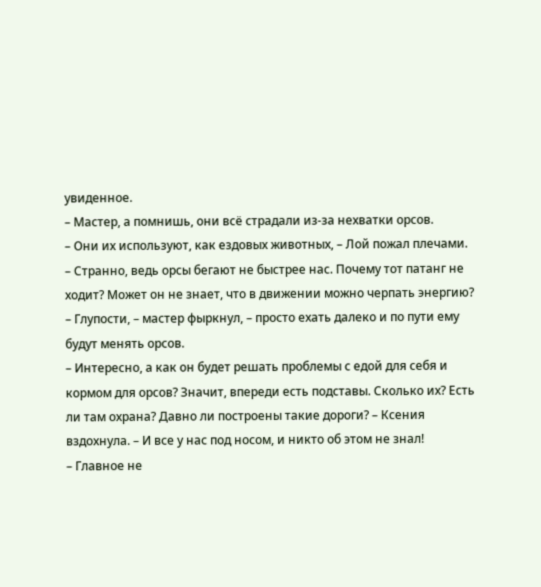увиденное.
– Мастер, а помнишь, они всё страдали из-за нехватки орсов.
– Они их используют, как ездовых животных, – Лой пожал плечами.
– Странно, ведь орсы бегают не быстрее нас. Почему тот патанг не ходит? Может он не знает, что в движении можно черпать энергию?
– Глупости, – мастер фыркнул, – просто ехать далеко и по пути ему будут менять орсов.
– Интересно, а как он будет решать проблемы с едой для себя и кормом для орсов? Значит, впереди есть подставы. Сколько их? Есть ли там охрана? Давно ли построены такие дороги? – Ксения вздохнула. – И все у нас под носом, и никто об этом не знал!
– Главное не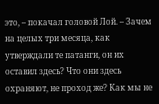это, – покачал головой Лой. – Зачем на целых три месяца, как утверждали те патанги, он их оставил здесь? Что они здесь охраняют, не проход же? Как мы не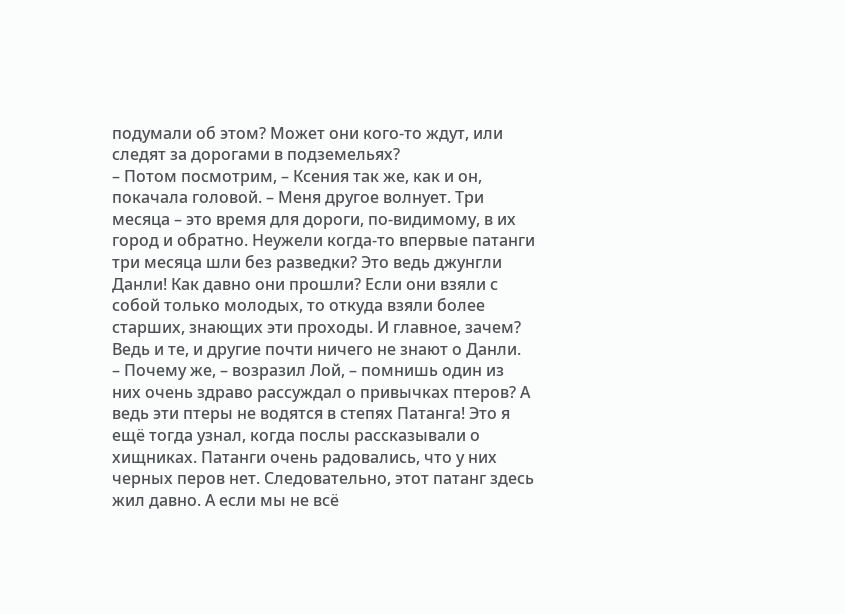подумали об этом? Может они кого-то ждут, или следят за дорогами в подземельях?
– Потом посмотрим, – Ксения так же, как и он, покачала головой. – Меня другое волнует. Три месяца – это время для дороги, по-видимому, в их город и обратно. Неужели когда-то впервые патанги три месяца шли без разведки? Это ведь джунгли Данли! Как давно они прошли? Если они взяли с собой только молодых, то откуда взяли более старших, знающих эти проходы. И главное, зачем? Ведь и те, и другие почти ничего не знают о Данли.
– Почему же, – возразил Лой, – помнишь один из них очень здраво рассуждал о привычках птеров? А ведь эти птеры не водятся в степях Патанга! Это я ещё тогда узнал, когда послы рассказывали о хищниках. Патанги очень радовались, что у них черных перов нет. Следовательно, этот патанг здесь жил давно. А если мы не всё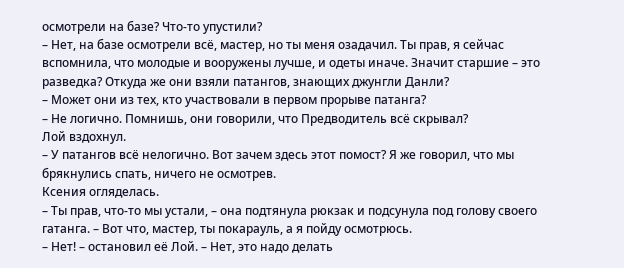осмотрели на базе? Что-то упустили?
– Нет, на базе осмотрели всё, мастер, но ты меня озадачил. Ты прав, я сейчас вспомнила, что молодые и вооружены лучше, и одеты иначе. Значит старшие – это разведка? Откуда же они взяли патангов, знающих джунгли Данли?
– Может они из тех, кто участвовали в первом прорыве патанга?
– Не логично. Помнишь, они говорили, что Предводитель всё скрывал?
Лой вздохнул.
– У патангов всё нелогично. Вот зачем здесь этот помост? Я же говорил, что мы брякнулись спать, ничего не осмотрев.
Ксения огляделась.
– Ты прав, что-то мы устали, – она подтянула рюкзак и подсунула под голову своего гатанга. – Вот что, мастер, ты покарауль, а я пойду осмотрюсь.
– Нет! – остановил её Лой. – Нет, это надо делать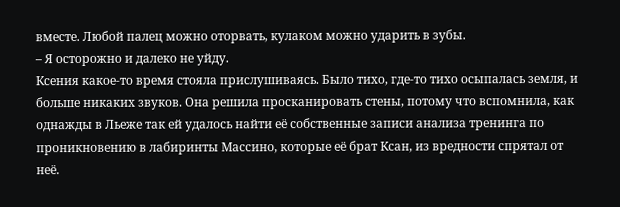вместе. Любой палец можно оторвать, кулаком можно ударить в зубы.
– Я осторожно и далеко не уйду.
Ксения какое-то время стояла прислушиваясь. Было тихо, где-то тихо осыпалась земля, и больше никаких звуков. Она решила просканировать стены, потому что вспомнила, как однажды в Льеже так ей удалось найти её собственные записи анализа тренинга по проникновению в лабиринты Массино, которые её брат Ксан, из вредности спрятал от неё.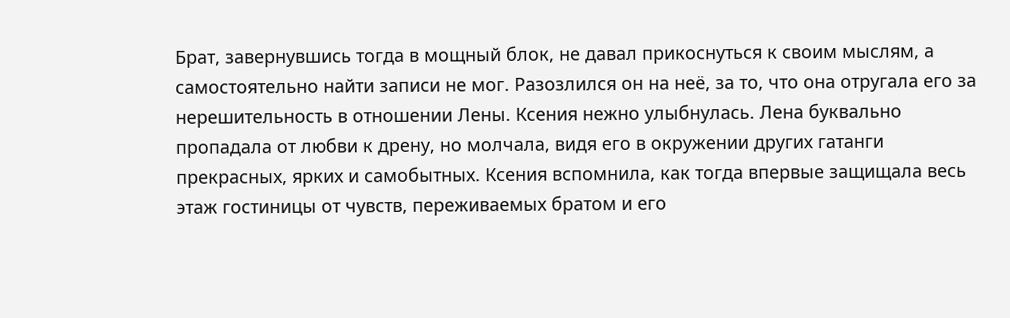Брат, завернувшись тогда в мощный блок, не давал прикоснуться к своим мыслям, а самостоятельно найти записи не мог. Разозлился он на неё, за то, что она отругала его за нерешительность в отношении Лены. Ксения нежно улыбнулась. Лена буквально пропадала от любви к дрену, но молчала, видя его в окружении других гатанги прекрасных, ярких и самобытных. Ксения вспомнила, как тогда впервые защищала весь этаж гостиницы от чувств, переживаемых братом и его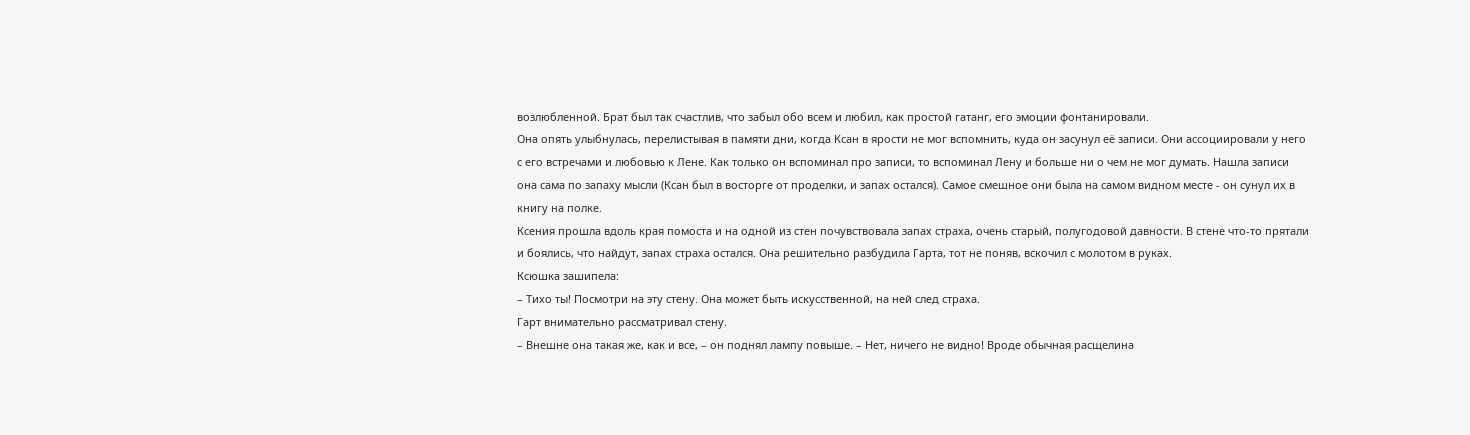возлюбленной. Брат был так счастлив, что забыл обо всем и любил, как простой гатанг, его эмоции фонтанировали.
Она опять улыбнулась, перелистывая в памяти дни, когда Ксан в ярости не мог вспомнить, куда он засунул её записи. Они ассоциировали у него с его встречами и любовью к Лене. Как только он вспоминал про записи, то вспоминал Лену и больше ни о чем не мог думать. Нашла записи она сама по запаху мысли (Ксан был в восторге от проделки, и запах остался). Самое смешное они была на самом видном месте - он сунул их в книгу на полке.
Ксения прошла вдоль края помоста и на одной из стен почувствовала запах страха, очень старый, полугодовой давности. В стене что-то прятали и боялись, что найдут, запах страха остался. Она решительно разбудила Гарта, тот не поняв, вскочил с молотом в руках.
Ксюшка зашипела:
– Тихо ты! Посмотри на эту стену. Она может быть искусственной, на ней след страха.
Гарт внимательно рассматривал стену.
– Внешне она такая же, как и все, – он поднял лампу повыше. – Нет, ничего не видно! Вроде обычная расщелина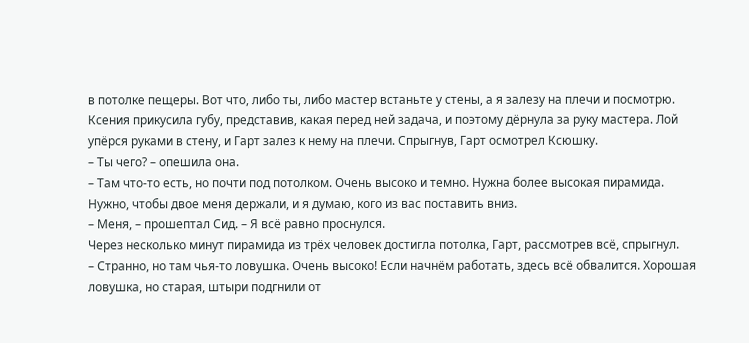в потолке пещеры. Вот что, либо ты, либо мастер встаньте у стены, а я залезу на плечи и посмотрю.
Ксения прикусила губу, представив, какая перед ней задача, и поэтому дёрнула за руку мастера. Лой упёрся руками в стену, и Гарт залез к нему на плечи. Спрыгнув, Гарт осмотрел Ксюшку.
– Ты чего? – опешила она.
– Там что-то есть, но почти под потолком. Очень высоко и темно. Нужна более высокая пирамида. Нужно, чтобы двое меня держали, и я думаю, кого из вас поставить вниз.
– Меня, – прошептал Сид. – Я всё равно проснулся.
Через несколько минут пирамида из трёх человек достигла потолка, Гарт, рассмотрев всё, спрыгнул.
– Странно, но там чья-то ловушка. Очень высоко! Если начнём работать, здесь всё обвалится. Хорошая ловушка, но старая, штыри подгнили от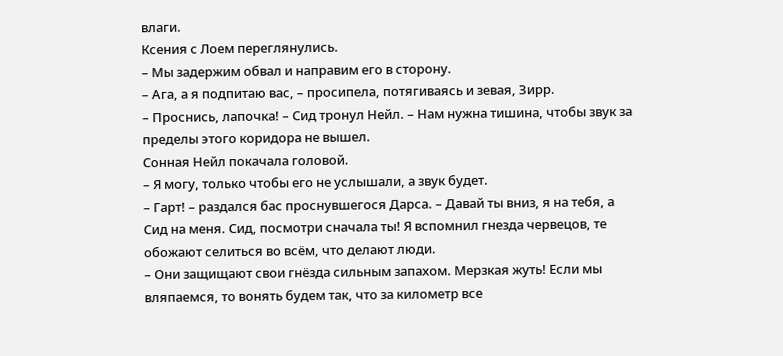влаги.
Ксения с Лоем переглянулись.
– Мы задержим обвал и направим его в сторону.
– Ага, а я подпитаю вас, – просипела, потягиваясь и зевая, Зирр.
– Проснись, лапочка! – Сид тронул Нейл. – Нам нужна тишина, чтобы звук за пределы этого коридора не вышел.
Сонная Нейл покачала головой.
– Я могу, только чтобы его не услышали, а звук будет.
– Гарт! – раздался бас проснувшегося Дарса. – Давай ты вниз, я на тебя, а Сид на меня. Сид, посмотри сначала ты! Я вспомнил гнезда червецов, те обожают селиться во всём, что делают люди.
– Они защищают свои гнёзда сильным запахом. Мерзкая жуть! Если мы вляпаемся, то вонять будем так, что за километр все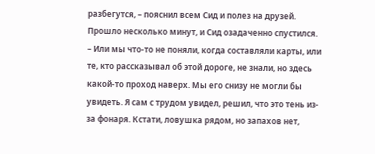разбегутся, – пояснил всем Сид и полез на друзей.
Прошло несколько минут, и Сид озадаченно спустился.
– Или мы что-то не поняли, когда составляли карты, или те, кто рассказывал об этой дороге, не знали, но здесь какой-то проход наверх. Мы его снизу не могли бы увидеть. Я сам с трудом увидел, решил, что это тень из-за фонаря. Кстати, ловушка рядом, но запахов нет,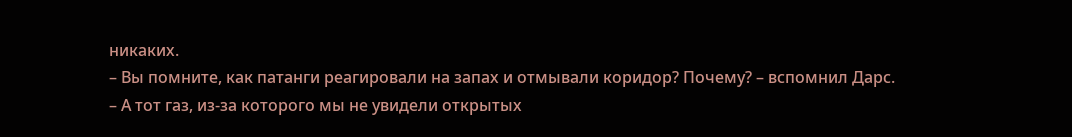никаких.
– Вы помните, как патанги реагировали на запах и отмывали коридор? Почему? – вспомнил Дарс.
– А тот газ, из-за которого мы не увидели открытых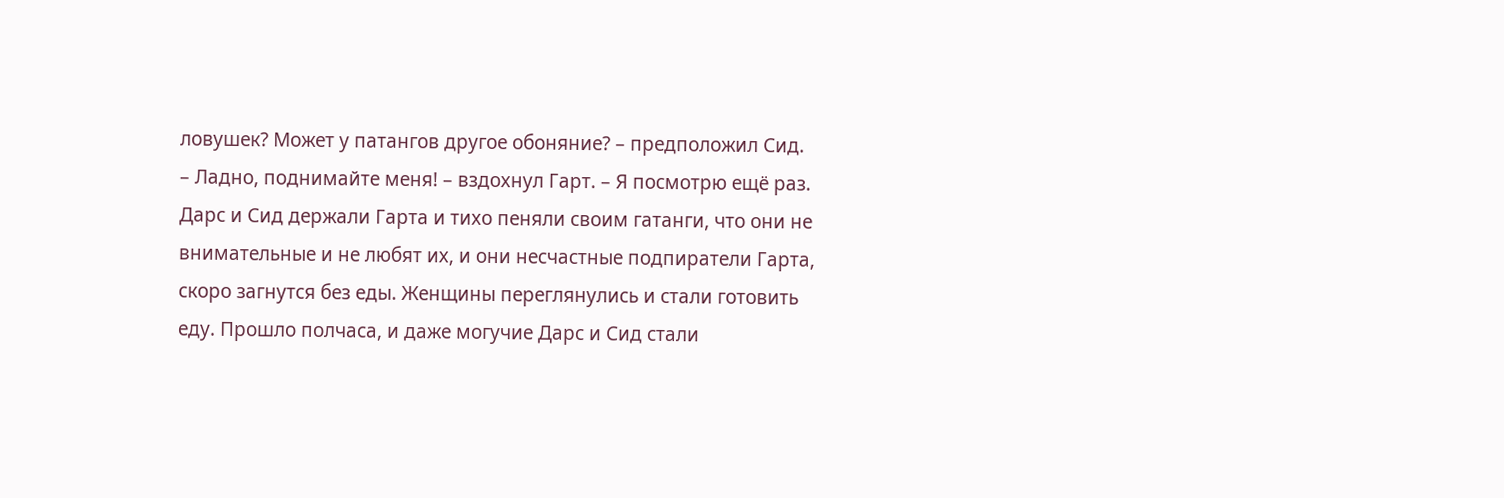ловушек? Может у патангов другое обоняние? – предположил Сид.
– Ладно, поднимайте меня! – вздохнул Гарт. – Я посмотрю ещё раз.
Дарс и Сид держали Гарта и тихо пеняли своим гатанги, что они не внимательные и не любят их, и они несчастные подпиратели Гарта, скоро загнутся без еды. Женщины переглянулись и стали готовить еду. Прошло полчаса, и даже могучие Дарс и Сид стали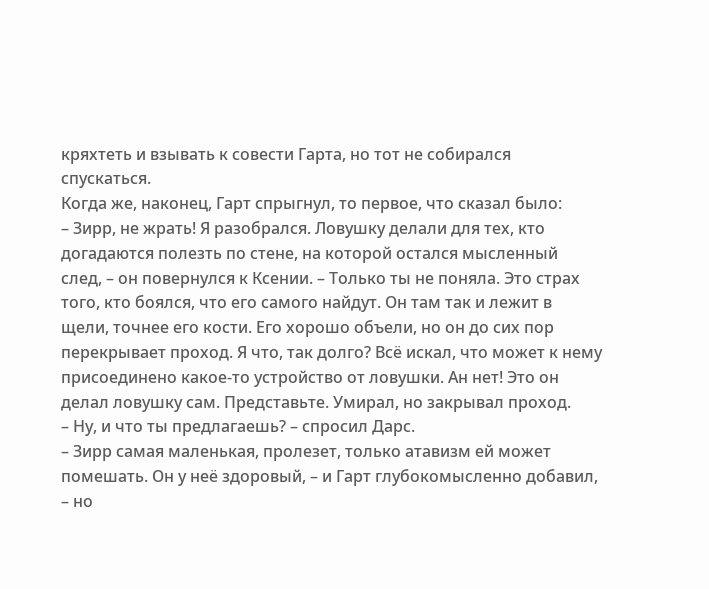кряхтеть и взывать к совести Гарта, но тот не собирался спускаться.
Когда же, наконец, Гарт спрыгнул, то первое, что сказал было:
– Зирр, не жрать! Я разобрался. Ловушку делали для тех, кто догадаются полезть по стене, на которой остался мысленный след, – он повернулся к Ксении. – Только ты не поняла. Это страх того, кто боялся, что его самого найдут. Он там так и лежит в щели, точнее его кости. Его хорошо объели, но он до сих пор перекрывает проход. Я что, так долго? Всё искал, что может к нему присоединено какое-то устройство от ловушки. Ан нет! Это он делал ловушку сам. Представьте. Умирал, но закрывал проход.
– Ну, и что ты предлагаешь? – спросил Дарс.
– Зирр самая маленькая, пролезет, только атавизм ей может помешать. Он у неё здоровый, – и Гарт глубокомысленно добавил, – но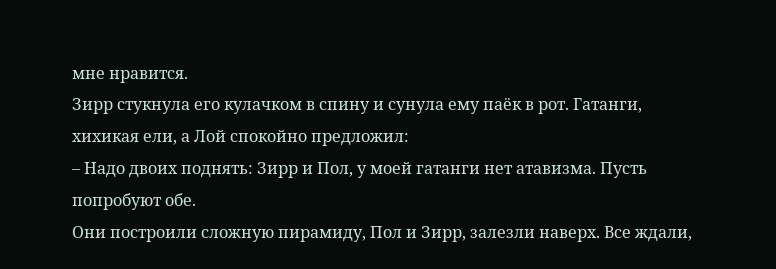мне нравится.
Зирр стукнула его кулачком в спину и сунула ему паёк в рот. Гатанги, хихикая ели, а Лой спокойно предложил:
– Надо двоих поднять: Зирр и Пол, у моей гатанги нет атавизма. Пусть попробуют обе.
Они построили сложную пирамиду, Пол и Зирр, залезли наверх. Все ждали,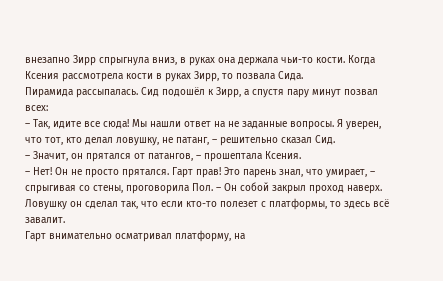внезапно Зирр спрыгнула вниз, в руках она держала чьи-то кости. Когда Ксения рассмотрела кости в руках Зирр, то позвала Сида.
Пирамида рассыпалась. Сид подошёл к Зирр, а спустя пару минут позвал всех:
– Так, идите все сюда! Мы нашли ответ на не заданные вопросы. Я уверен, что тот, кто делал ловушку, не патанг, – решительно сказал Сид.
– Значит, он прятался от патангов, – прошептала Ксения.
– Нет! Он не просто прятался. Гарт прав! Это парень знал, что умирает, – спрыгивая со стены, проговорила Пол. – Он собой закрыл проход наверх. Ловушку он сделал так, что если кто-то полезет с платформы, то здесь всё завалит.
Гарт внимательно осматривал платформу, на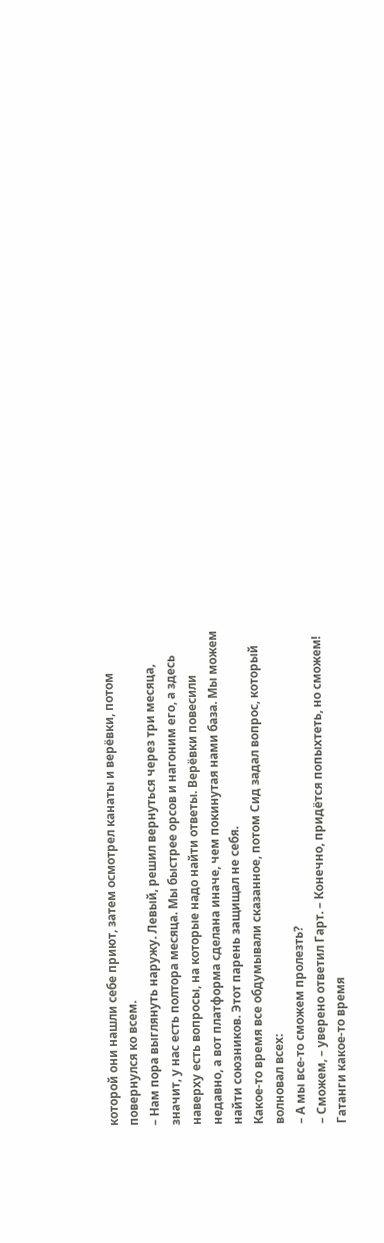которой они нашли себе приют, затем осмотрел канаты и верёвки, потом повернулся ко всем.
– Нам пора выглянуть наружу. Левый, решил вернуться через три месяца, значит, у нас есть полтора месяца. Мы быстрее орсов и нагоним его, а здесь наверху есть вопросы, на которые надо найти ответы. Верёвки повесили недавно, а вот платформа сделана иначе, чем покинутая нами база. Мы можем найти союзников. Этот парень защищал не себя.
Какое-то время все обдумывали сказанное, потом Сид задал вопрос, который волновал всех:
– А мы все-то сможем пролезть?
– Сможем, – уверено ответил Гарт. – Конечно, придётся попыхтеть, но сможем!
Гатанги какое-то время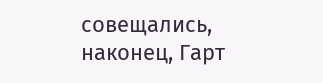совещались, наконец, Гарт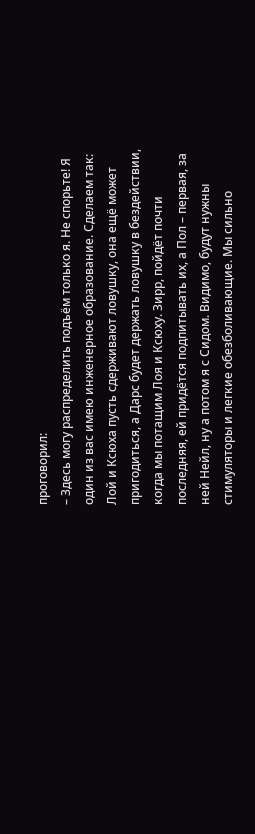проговорил:
– Здесь могу распределить подъём только я. Не спорьте! Я один из вас имею инженерное образование. Сделаем так: Лой и Ксюха пусть сдерживают ловушку, она ещё может пригодиться, а Дарс будет держать ловушку в бездействии, когда мы потащим Лоя и Ксюху. Зирр, пойдёт почти последняя, ей придётся подпитывать их, а Пол – первая, за ней Нейл, ну а потом я с Сидом. Видимо, будут нужны стимуляторы и легкие обезболивающие. Мы сильно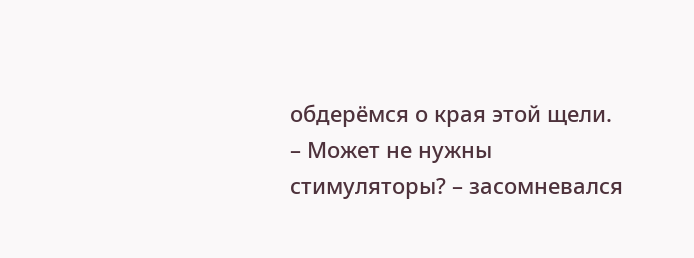обдерёмся о края этой щели.
– Может не нужны стимуляторы? – засомневался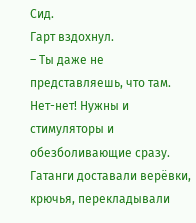Сид.
Гарт вздохнул.
– Ты даже не представляешь, что там. Нет-нет! Нужны и стимуляторы и обезболивающие сразу.
Гатанги доставали верёвки, крючья, перекладывали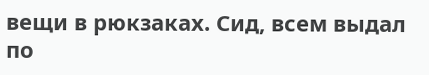вещи в рюкзаках. Сид, всем выдал по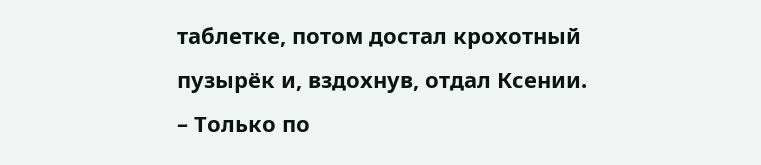таблетке, потом достал крохотный пузырёк и, вздохнув, отдал Ксении.
– Только по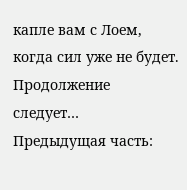капле вам с Лоем, когда сил уже не будет.
Продолжение следует…
Предыдущая часть: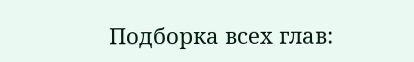Подборка всех глав: